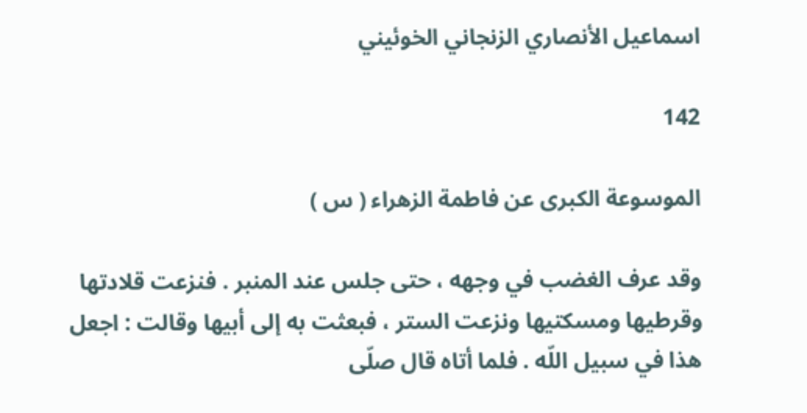اسماعيل الأنصاري الزنجاني الخوئيني

142

الموسوعة الكبرى عن فاطمة الزهراء ( س )

وقد عرف الغضب في وجهه ، حتى جلس عند المنبر . فنزعت قلادتها وقرطيها ومسكتيها ونزعت الستر ، فبعثت به إلى أبيها وقالت : اجعل هذا في سبيل اللّه . فلما أتاه قال صلّى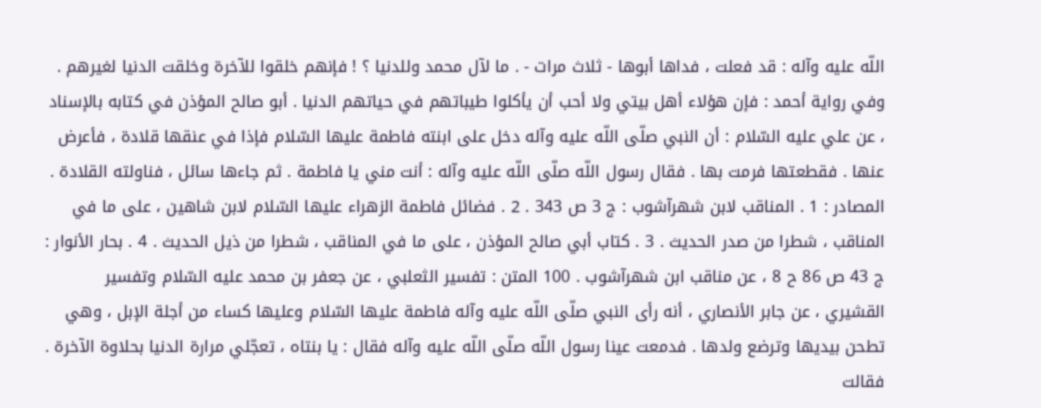اللّه عليه وآله : قد فعلت ، فداها أبوها - ثلاث مرات - . ما لآل محمد وللدنيا ؟ ! فإنهم خلقوا للآخرة وخلقت الدنيا لغيرهم . وفي رواية أحمد : فإن هؤلاء أهل بيتي ولا أحب أن يأكلوا طيباتهم في حياتهم الدنيا . أبو صالح المؤذن في كتابه بالإسناد ، عن علي عليه السّلام : أن النبي صلّى اللّه عليه وآله دخل على ابنته فاطمة عليها السّلام فإذا في عنقها قلادة ، فأعرض عنها . فقطعتها فرمت بها . فقال رسول اللّه صلّى اللّه عليه وآله : أنت مني يا فاطمة . ثم جاءها سائل ، فناولته القلادة . المصادر : 1 . المناقب لابن شهرآشوب : ج 3 ص 343 . 2 . فضائل فاطمة الزهراء عليها السّلام لابن شاهين ، على ما في المناقب ، شطرا من صدر الحديث . 3 . كتاب أبي صالح المؤذن ، على ما في المناقب ، شطرا من ذيل الحديث . 4 . بحار الأنوار : ج 43 ص 86 ح 8 ، عن مناقب ابن شهرآشوب . 100 المتن : تفسير الثعلبي ، عن جعفر بن محمد عليه السّلام وتفسير القشيري ، عن جابر الأنصاري ، أنه رأى النبي صلّى اللّه عليه وآله فاطمة عليها السّلام وعليها كساء من أجلة الإبل ، وهي تطحن بيديها وترضع ولدها . فدمعت عينا رسول اللّه صلّى اللّه عليه وآله فقال : يا بنتاه ، تعجّلي مرارة الدنيا بحلاوة الآخرة . فقالت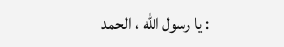: يا رسول اللّه ، الحمد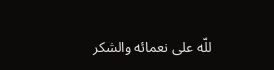للّه على نعمائه والشكر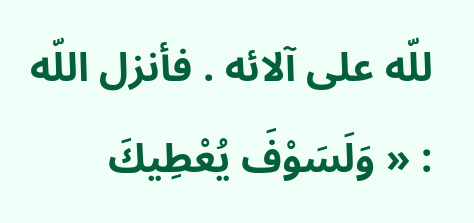للّه على آلائه . فأنزل اللّه : « وَلَسَوْفَ يُعْطِيكَ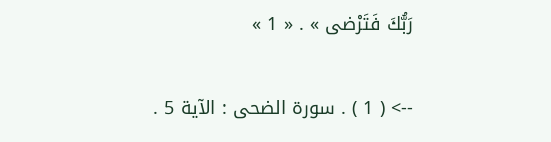رَبُّكَ فَتَرْضى » . « 1 »

--> ( 1 ) . سورة الضحى : الآية 5 .